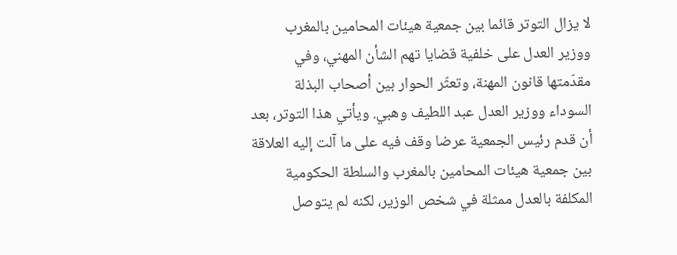لا يزال التوتر قائما بين جمعية هيئات المحامين بالمغرب ووزير العدل على خلفية قضايا تهم الشأن المهني، وفي مقدّمتها قانون المهنة، وتعثّر الحوار بين أصحاب البذلة السوداء ووزير العدل عبد اللطيف وهبي. ويأتي هذا التوتر، بعد أن قدم رئيس الجمعية عرضا وقف فيه على ما آلت إليه العلاقة بين جمعية هيئات المحامين بالمغرب والسلطة الحكومية المكلفة بالعدل ممثلة في شخص الوزير، لكنه لم يتوصل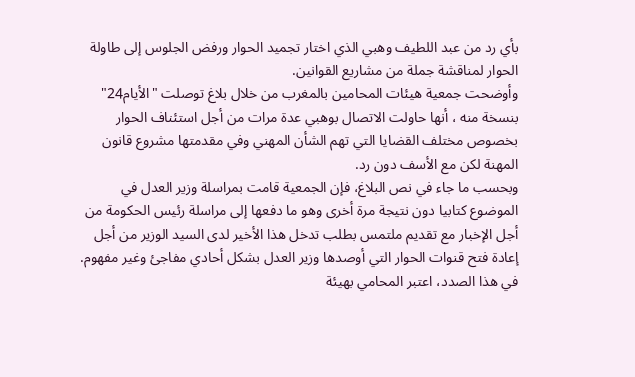بأي رد من عبد اللطيف وهبي الذي اختار تجميد الحوار ورفض الجلوس إلى طاولة الحوار لمناقشة جملة من مشاريع القوانين.
وأوضحت جمعية هيئات المحامين بالمغرب من خلال بلاغ توصلت "الأيام24" بنسخة منه ، أنها حاولت الاتصال بوهبي عدة مرات من أجل استئناف الحوار بخصوص مختلف القضايا التي تهم الشأن المهني وفي مقدمتها مشروع قانون المهنة لكن مع الأسف دون رد.
وبحسب ما جاء في نص البلاغ، فإن الجمعية قامت بمراسلة وزير العدل في الموضوع كتابيا دون نتيجة مرة أخرى وهو ما دفعها إلى مراسلة رئيس الحكومة من أجل الإخبار مع تقديم ملتمس بطلب تدخل هذا الأخير لدى السيد الوزير من أجل إعادة فتح قنوات الحوار التي أوصدها وزير العدل بشكل أحادي مفاجئ وغير مفهوم.
في هذا الصدد، اعتبر المحامي بهيئة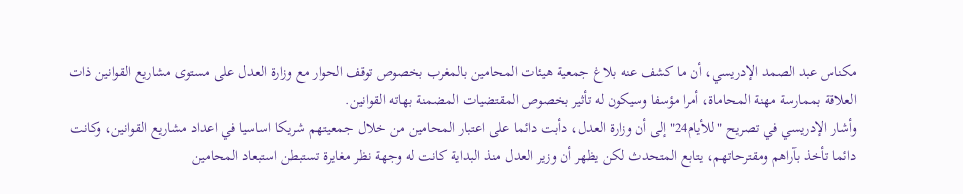مكناس عبد الصمد الإدريسي، أن ما كشف عنه بلاغ جمعية هيئات المحامين بالمغرب بخصوص توقف الحوار مع وزارة العدل على مستوى مشاريع القوانين ذات العلاقة بممارسة مهنة المحاماة، أمرا مؤسفا وسيكون له تأثير بخصوص المقتضيات المضمنة بهاته القوانين.
وأشار الإدريسي في تصريح "للأيام24" إلى أن وزارة العدل، دأبت دائما على اعتبار المحامين من خلال جمعيتهم شريكا اساسيا في اعداد مشاريع القوانين، وكانت دائما تأخذ بآراهم ومقترحاتهم، يتابع المتحدث لكن يظهر أن وزير العدل منذ البداية كانت له وجهة نظر مغايرة تستبطن استبعاد المحامين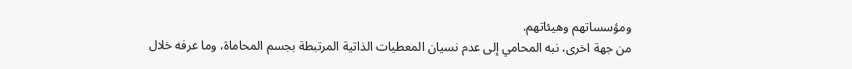ومؤسساتهم وهيئاتهم.
من جهة اخرى، نبه المحامي إلى عدم نسيان المعطيات الذاتية المرتبطة بجسم المحاماة، وما عرفه خلال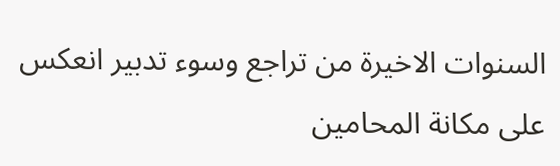السنوات الاخيرة من تراجع وسوء تدبير انعكس على مكانة المحامين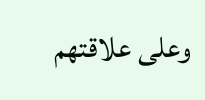وعلى علاقتهم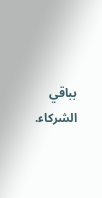بباقي الشركاء.